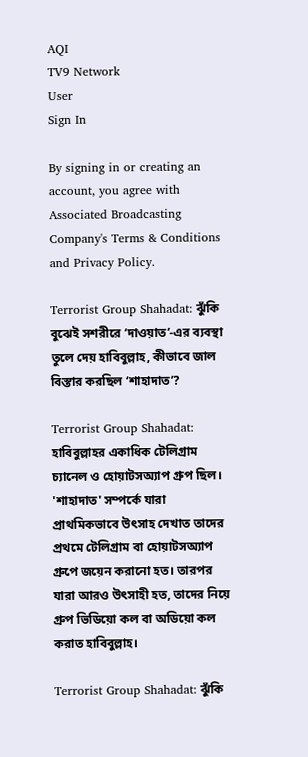AQI
TV9 Network
User
Sign In

By signing in or creating an account, you agree with Associated Broadcasting Company's Terms & Conditions and Privacy Policy.

Terrorist Group Shahadat: ঝুঁকি বুঝেই সশরীরে ‘দাওয়াত’-এর ব্যবস্থা তুলে দেয় হাবিবুল্লাহ, কীভাবে জাল বিস্তার করছিল ‘শাহাদাত’?

Terrorist Group Shahadat: হাবিবুল্লাহর একাধিক টেলিগ্রাম চ্যানেল ও হোয়াটসঅ্যাপ গ্রুপ ছিল। 'শাহাদাত' সম্পর্কে যারা প্রাথমিকভাবে উৎসাহ দেখাত তাদের প্রথমে টেলিগ্রাম বা হোয়াটসঅ্যাপ গ্রুপে জয়েন করানো হত। তারপর যারা আরও উৎসাহী হত, তাদের নিয়ে গ্রুপ ভিডিয়ো কল বা অডিয়ো কল করাত হাবিবুল্লাহ।

Terrorist Group Shahadat: ঝুঁকি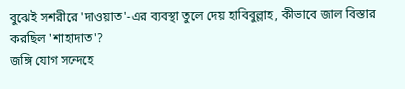বুঝেই সশরীরে 'দাওয়াত'-এর ব্যবস্থা তুলে দেয় হাবিবুল্লাহ, কীভাবে জাল বিস্তার করছিল 'শাহাদাত'?
জঙ্গি যোগ সন্দেহে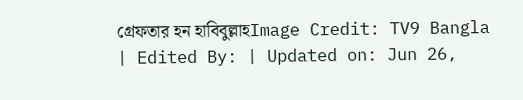গ্রেফতার হন হাবিবুল্লাহImage Credit: TV9 Bangla
| Edited By: | Updated on: Jun 26,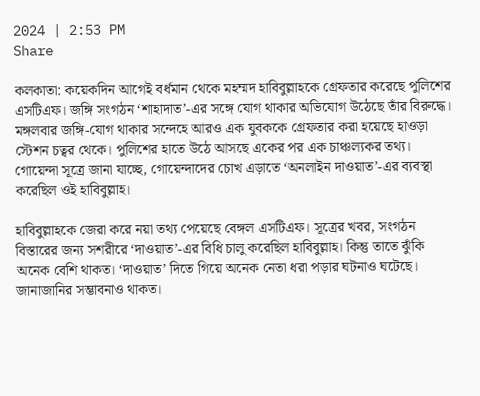2024 | 2:53 PM
Share

কলকাতা: কয়েকদিন আগেই বর্ধমান থেকে মহম্মদ হাবিবুল্লাহকে গ্রেফতার করেছে পুলিশের এসটিএফ। জঙ্গি সংগঠন ‘শাহাদাত’-এর সঙ্গে যোগ থাকার অভিযোগ উঠেছে তাঁর বিরুদ্ধে। মঙ্গলবার জঙ্গি-যোগ থাকার সন্দেহে আরও এক যুবককে গ্রেফতার করা হয়েছে হাওড়া স্টেশন চত্বর থেকে। পুলিশের হাতে উঠে আসছে একের পর এক চাঞ্চল্যকর তথ্য। গোয়েন্দা সূত্রে জানা যাচ্ছে, গোয়েন্দাদের চোখ এড়াতে ‘অনলাইন দাওয়াত’-এর ব্যবস্থা করেছিল ওই হাবিবুল্লাহ।

হাবিবুল্লাহকে জেরা করে নয়া তথ্য পেয়েছে বেঙ্গল এসটিএফ। সূত্রের খবর, সংগঠন বিস্তারের জন্য সশরীরে ‘দাওয়াত’-এর বিধি চালু করেছিল হাবিবুল্লাহ। কিন্তু তাতে ঝুঁকি অনেক বেশি থাকত। ‘দাওয়াত’ দিতে গিয়ে অনেক নেতা ধরা পড়ার ঘটনাও ঘটেছে। জানাজানির সম্ভাবনাও থাকত।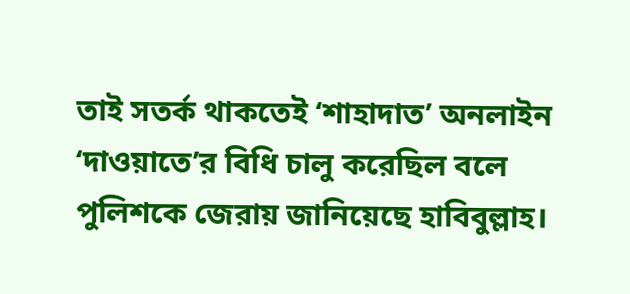তাই সতর্ক থাকতেই ‘শাহাদাত’ অনলাইন ‘দাওয়াতে’র বিধি চালু করেছিল বলে পুলিশকে জেরায় জানিয়েছে হাবিবুল্লাহ।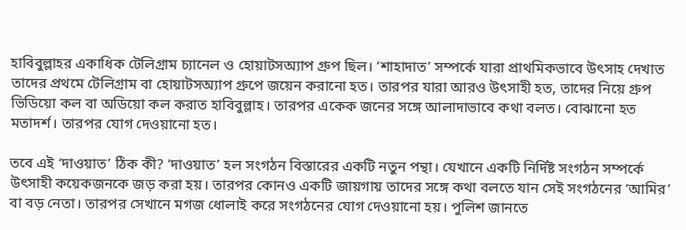হাবিবুল্লাহর একাধিক টেলিগ্রাম চ্যানেল ও হোয়াটসঅ্যাপ গ্রুপ ছিল। ‘শাহাদাত’ সম্পর্কে যারা প্রাথমিকভাবে উৎসাহ দেখাত তাদের প্রথমে টেলিগ্রাম বা হোয়াটসঅ্যাপ গ্রুপে জয়েন করানো হত। তারপর যারা আরও উৎসাহী হত, তাদের নিয়ে গ্রুপ ভিডিয়ো কল বা অডিয়ো কল করাত হাবিবুল্লাহ। তারপর একেক জনের সঙ্গে আলাদাভাবে কথা বলত। বোঝানো হত মতাদর্শ। তারপর যোগ দেওয়ানো হত।

তবে এই ‘দাওয়াত’ ঠিক কী? ‘দাওয়াত’ হল সংগঠন বিস্তারের একটি নতুন পন্থা। যেখানে একটি নির্দিষ্ট সংগঠন সম্পর্কে উৎসাহী কয়েকজনকে জড় করা হয়। তারপর কোনও একটি জায়গায় তাদের সঙ্গে কথা বলতে যান সেই সংগঠনের ‘আমির’ বা বড় নেতা। তারপর সেখানে মগজ ধোলাই করে সংগঠনের যোগ দেওয়ানো হয়। পুলিশ জানতে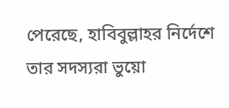পেরেছে, হাবিবুল্লাহর নির্দেশে তার সদস্যরা ভুয়ো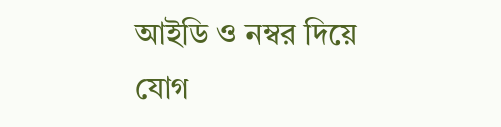আইডি ও নম্বর দিয়ে যোগ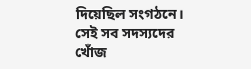দিয়েছিল সংগঠনে। সেই সব সদস্যদের খোঁজ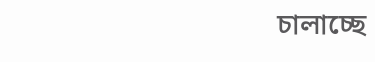চালাচ্ছে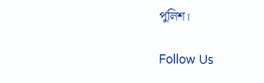পুলিশ।

Follow Us